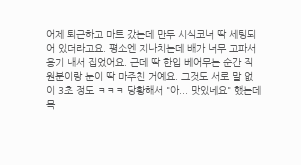어제 퇴근하고 마트 갔는데 만두 시식코너 딱 세팅되어 있더라고요. 평소엔 지나치는데 배가 너무 고파서 용기 내서 집었어요. 근데 딱 한입 베어무는 순간 직원분이랑 눈이 딱 마주친 거예요. 그것도 서로 말 없이 3초 정도 ㅋㅋㅋ 당황해서 "아... 맛있네요" 했는데 목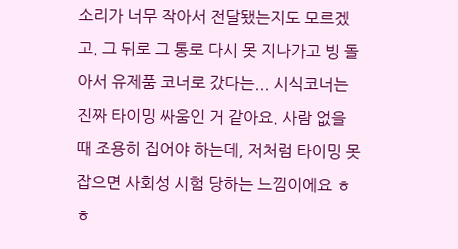소리가 너무 작아서 전달됐는지도 모르겠고. 그 뒤로 그 통로 다시 못 지나가고 빙 돌아서 유제품 코너로 갔다는... 시식코너는 진짜 타이밍 싸움인 거 같아요. 사람 없을 때 조용히 집어야 하는데, 저처럼 타이밍 못 잡으면 사회성 시험 당하는 느낌이에요 ㅎㅎ